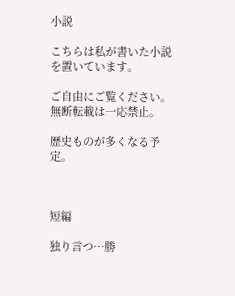小説

こちらは私が書いた小説を置いています。

ご自由にご覧ください。無断転載は一応禁止。

歴史ものが多くなる予定。



短編

独り言つ…勝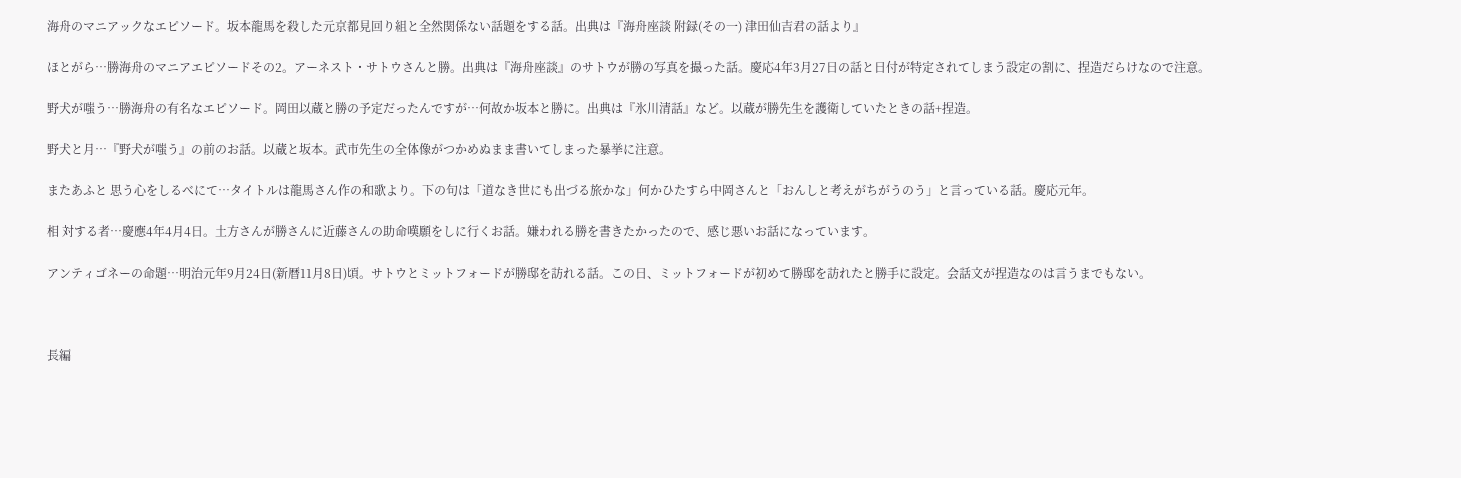海舟のマニアックなエピソード。坂本龍馬を殺した元京都見回り組と全然関係ない話題をする話。出典は『海舟座談 附録(その一) 津田仙吉君の話より』

ほとがら…勝海舟のマニアエピソードその2。アーネスト・サトウさんと勝。出典は『海舟座談』のサトウが勝の写真を撮った話。慶応4年3月27日の話と日付が特定されてしまう設定の割に、捏造だらけなので注意。

野犬が嗤う…勝海舟の有名なエピソード。岡田以蔵と勝の予定だったんですが…何故か坂本と勝に。出典は『氷川清話』など。以蔵が勝先生を護衛していたときの話+捏造。

野犬と月…『野犬が嗤う』の前のお話。以蔵と坂本。武市先生の全体像がつかめぬまま書いてしまった暴挙に注意。

またあふと 思う心をしるべにて…タイトルは龍馬さん作の和歌より。下の句は「道なき世にも出づる旅かな」何かひたすら中岡さんと「おんしと考えがちがうのう」と言っている話。慶応元年。

相 対する者…慶應4年4月4日。土方さんが勝さんに近藤さんの助命嘆願をしに行くお話。嫌われる勝を書きたかったので、感じ悪いお話になっています。

アンティゴネーの命題…明治元年9月24日(新暦11月8日)頃。サトウとミットフォードが勝邸を訪れる話。この日、ミットフォードが初めて勝邸を訪れたと勝手に設定。会話文が捏造なのは言うまでもない。



長編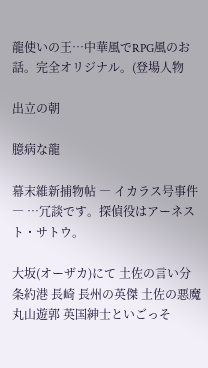龍使いの王…中華風でRPG風のお話。完全オリジナル。(登場人物

出立の朝

臆病な龍

幕末維新捕物帖 ― イカラス号事件 ― …冗談です。探偵役はアーネスト・サトウ。

大坂(オーザカ)にて 土佐の言い分 条約港 長崎 長州の英傑 土佐の悪魔 丸山遊郭 英国紳士といごっそ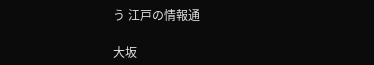う 江戸の情報通

大坂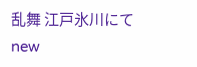乱舞 江戸氷川にてnew